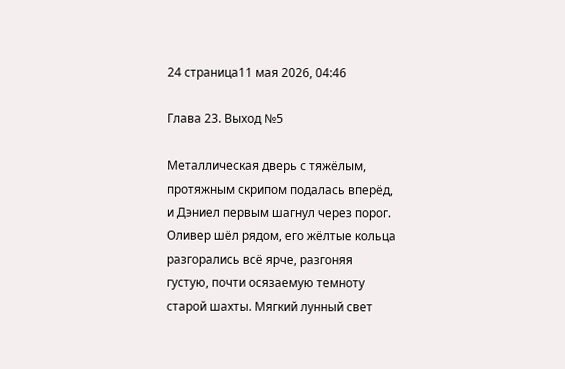24 страница11 мая 2026, 04:46

Глава 23. Выход №5

Металлическая дверь с тяжёлым, протяжным скрипом подалась вперёд, и Дэниел первым шагнул через порог. Оливер шёл рядом, его жёлтые кольца разгорались всё ярче, разгоняя густую, почти осязаемую темноту старой шахты. Мягкий лунный свет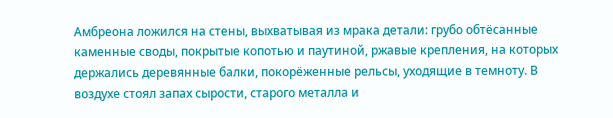Амбреона ложился на стены, выхватывая из мрака детали: грубо обтёсанные каменные своды, покрытые копотью и паутиной, ржавые крепления, на которых держались деревянные балки, покорёженные рельсы, уходящие в темноту. В воздухе стоял запах сырости, старого металла и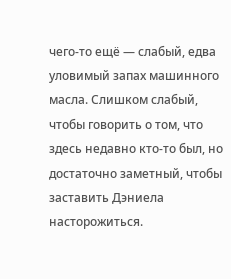чего-то ещё — слабый, едва уловимый запах машинного масла. Слишком слабый, чтобы говорить о том, что здесь недавно кто-то был, но достаточно заметный, чтобы заставить Дэниела насторожиться.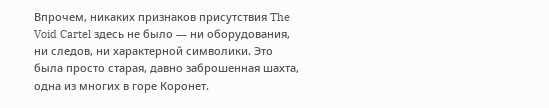Впрочем, никаких признаков присутствия The Void Cartel здесь не было — ни оборудования, ни следов, ни характерной символики. Это была просто старая, давно заброшенная шахта, одна из многих в горе Коронет.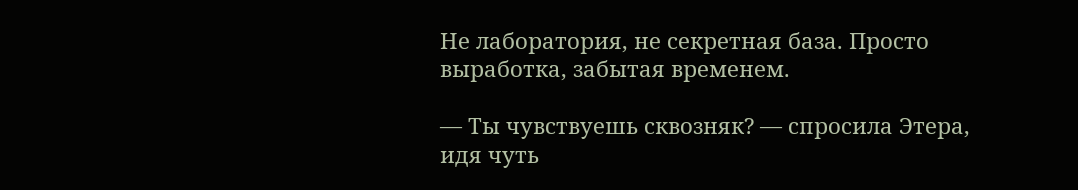Не лаборатория, не секретная база. Просто выработка, забытая временем.

— Ты чувствуешь сквозняк? — спросила Этера, идя чуть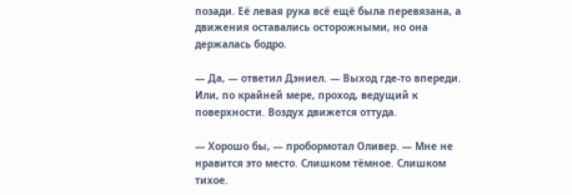позади. Её левая рука всё ещё была перевязана, а движения оставались осторожными, но она держалась бодро.

— Да, — ответил Дэниел. — Выход где-то впереди. Или, по крайней мере, проход, ведущий к поверхности. Воздух движется оттуда.

— Хорошо бы, — пробормотал Оливер. — Мне не нравится это место. Слишком тёмное. Слишком тихое.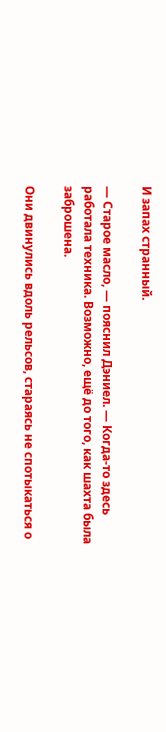И запах странный.

— Старое масло, — пояснил Дэниел. — Когда-то здесь работала техника. Возможно, ещё до того, как шахта была заброшена.

Они двинулись вдоль рельсов, стараясь не спотыкаться о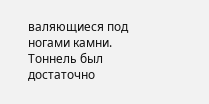валяющиеся под ногами камни. Тоннель был достаточно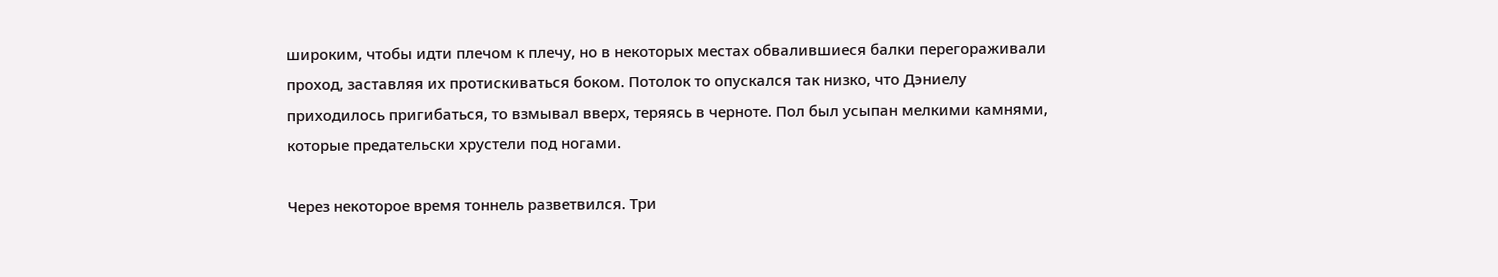широким, чтобы идти плечом к плечу, но в некоторых местах обвалившиеся балки перегораживали проход, заставляя их протискиваться боком. Потолок то опускался так низко, что Дэниелу приходилось пригибаться, то взмывал вверх, теряясь в черноте. Пол был усыпан мелкими камнями, которые предательски хрустели под ногами.

Через некоторое время тоннель разветвился. Три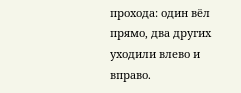прохода: один вёл прямо, два других уходили влево и вправо.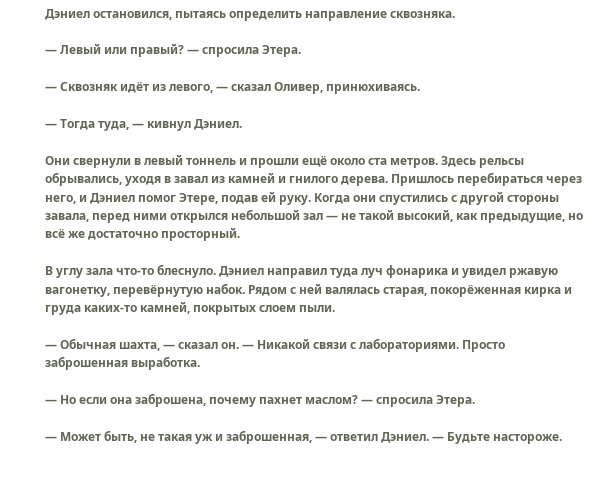Дэниел остановился, пытаясь определить направление сквозняка.

— Левый или правый? — спросила Этера.

— Сквозняк идёт из левого, — сказал Оливер, принюхиваясь.

— Тогда туда, — кивнул Дэниел.

Они свернули в левый тоннель и прошли ещё около ста метров. Здесь рельсы обрывались, уходя в завал из камней и гнилого дерева. Пришлось перебираться через него, и Дэниел помог Этере, подав ей руку. Когда они спустились с другой стороны завала, перед ними открылся небольшой зал — не такой высокий, как предыдущие, но всё же достаточно просторный.

В углу зала что-то блеснуло. Дэниел направил туда луч фонарика и увидел ржавую вагонетку, перевёрнутую набок. Рядом с ней валялась старая, покорёженная кирка и груда каких-то камней, покрытых слоем пыли.

— Обычная шахта, — сказал он. — Никакой связи с лабораториями. Просто заброшенная выработка.

— Но если она заброшена, почему пахнет маслом? — спросила Этера.

— Может быть, не такая уж и заброшенная, — ответил Дэниел. — Будьте настороже.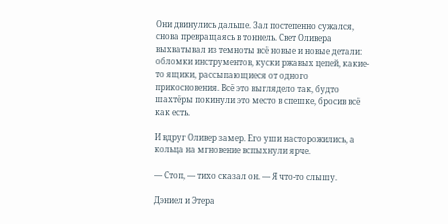Они двинулись дальше. Зал постепенно сужался, снова превращаясь в тоннель. Свет Оливера выхватывал из темноты всё новые и новые детали: обломки инструментов, куски ржавых цепей, какие-то ящики, рассыпающиеся от одного прикосновения. Всё это выглядело так, будто шахтёры покинули это место в спешке, бросив всё как есть.

И вдруг Оливер замер. Его уши насторожились, а кольца на мгновение вспыхнули ярче.

— Стоп, — тихо сказал он. — Я что-то слышу.

Дэниел и Этера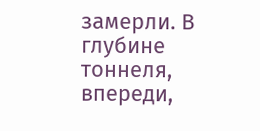замерли. В глубине тоннеля, впереди,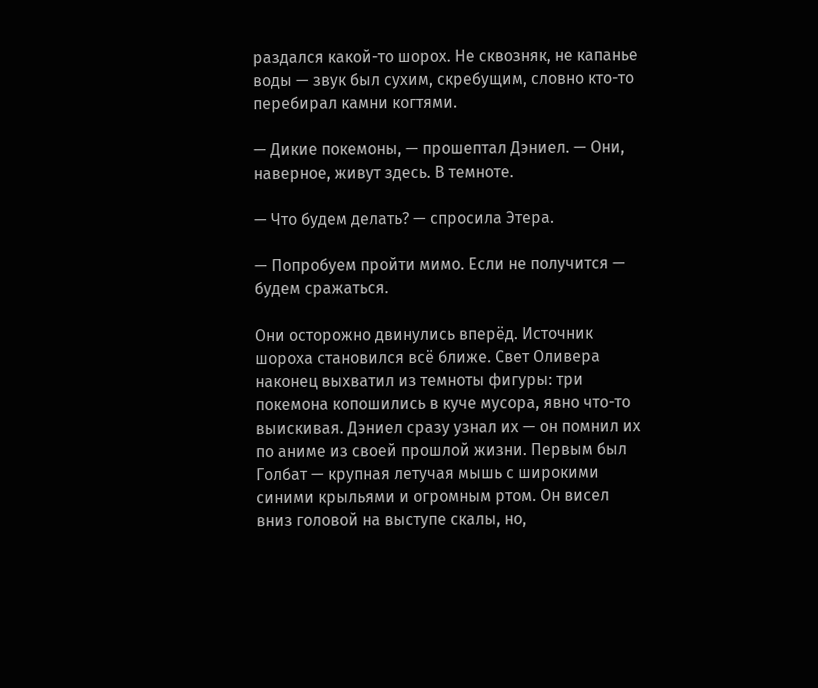раздался какой-то шорох. Не сквозняк, не капанье воды — звук был сухим, скребущим, словно кто-то перебирал камни когтями.

— Дикие покемоны, — прошептал Дэниел. — Они, наверное, живут здесь. В темноте.

— Что будем делать? — спросила Этера.

— Попробуем пройти мимо. Если не получится — будем сражаться.

Они осторожно двинулись вперёд. Источник шороха становился всё ближе. Свет Оливера наконец выхватил из темноты фигуры: три покемона копошились в куче мусора, явно что-то выискивая. Дэниел сразу узнал их — он помнил их по аниме из своей прошлой жизни. Первым был Голбат — крупная летучая мышь с широкими синими крыльями и огромным ртом. Он висел вниз головой на выступе скалы, но,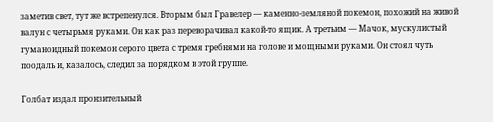заметив свет, тут же встрепенулся. Вторым был Гравелер — каменно-земляной покемон, похожий на живой валун с четырьмя руками. Он как раз переворачивал какой-то ящик. А третьим — Мачок, мускулистый гуманоидный покемон серого цвета с тремя гребнями на голове и мощными руками. Он стоял чуть поодаль и, казалось, следил за порядком в этой группе.

Голбат издал пронзительный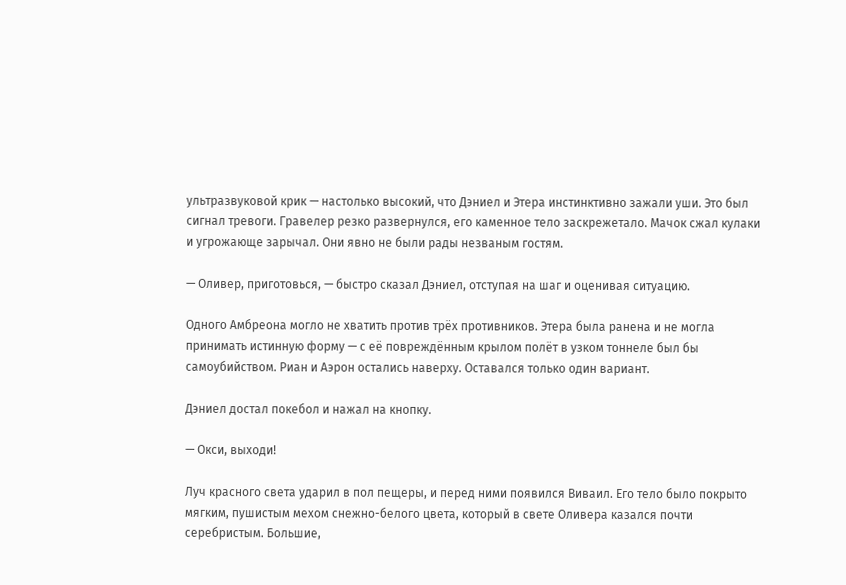ультразвуковой крик — настолько высокий, что Дэниел и Этера инстинктивно зажали уши. Это был сигнал тревоги. Гравелер резко развернулся, его каменное тело заскрежетало. Мачок сжал кулаки и угрожающе зарычал. Они явно не были рады незваным гостям.

— Оливер, приготовься, — быстро сказал Дэниел, отступая на шаг и оценивая ситуацию.

Одного Амбреона могло не хватить против трёх противников. Этера была ранена и не могла принимать истинную форму — с её повреждённым крылом полёт в узком тоннеле был бы самоубийством. Риан и Аэрон остались наверху. Оставался только один вариант.

Дэниел достал покебол и нажал на кнопку.

— Окси, выходи!

Луч красного света ударил в пол пещеры, и перед ними появился Виваил. Его тело было покрыто мягким, пушистым мехом снежно-белого цвета, который в свете Оливера казался почти серебристым. Большие,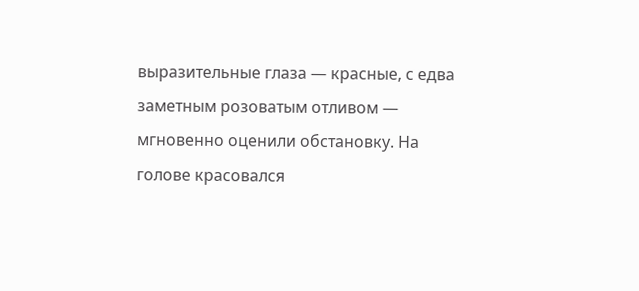выразительные глаза — красные, с едва заметным розоватым отливом — мгновенно оценили обстановку. На голове красовался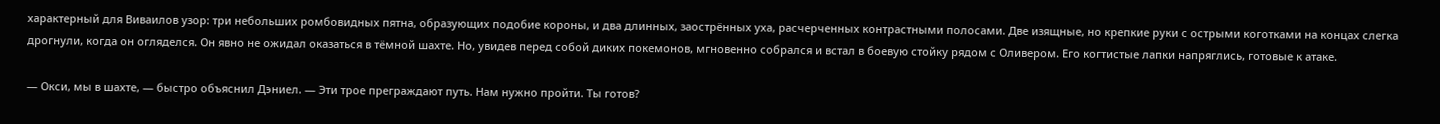характерный для Виваилов узор: три небольших ромбовидных пятна, образующих подобие короны, и два длинных, заострённых уха, расчерченных контрастными полосами. Две изящные, но крепкие руки с острыми коготками на концах слегка дрогнули, когда он огляделся. Он явно не ожидал оказаться в тёмной шахте. Но, увидев перед собой диких покемонов, мгновенно собрался и встал в боевую стойку рядом с Оливером. Его когтистые лапки напряглись, готовые к атаке.

— Окси, мы в шахте, — быстро объяснил Дэниел. — Эти трое преграждают путь. Нам нужно пройти. Ты готов?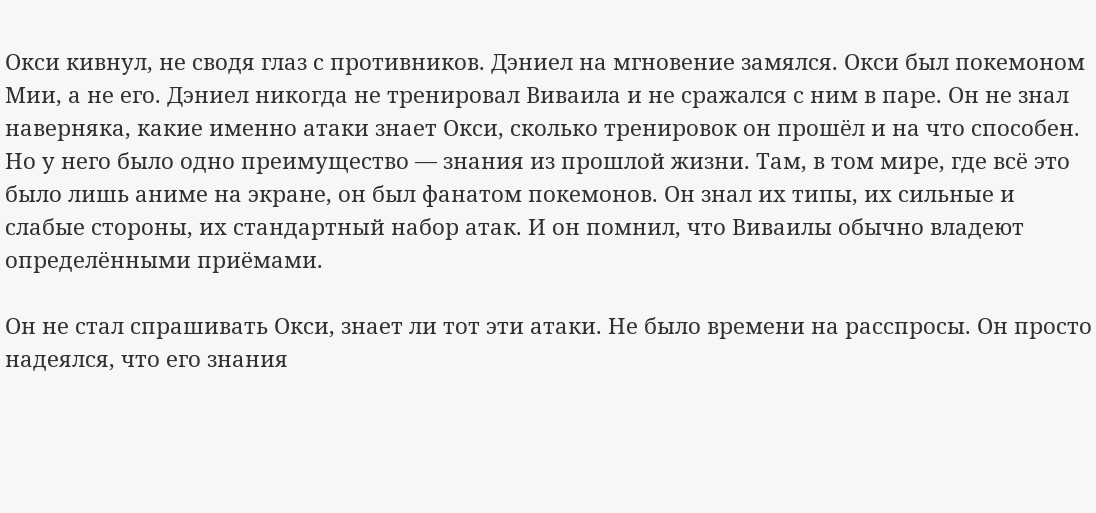Окси кивнул, не сводя глаз с противников. Дэниел на мгновение замялся. Окси был покемоном Мии, а не его. Дэниел никогда не тренировал Виваила и не сражался с ним в паре. Он не знал наверняка, какие именно атаки знает Окси, сколько тренировок он прошёл и на что способен. Но у него было одно преимущество — знания из прошлой жизни. Там, в том мире, где всё это было лишь аниме на экране, он был фанатом покемонов. Он знал их типы, их сильные и слабые стороны, их стандартный набор атак. И он помнил, что Виваилы обычно владеют определёнными приёмами.

Он не стал спрашивать Окси, знает ли тот эти атаки. Не было времени на расспросы. Он просто надеялся, что его знания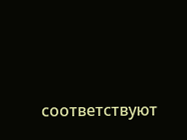соответствуют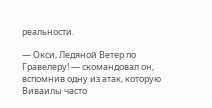реальности.

— Окси, Ледяной Ветер по Гравелеру! — скомандовал он, вспомнив одну из атак, которую Виваилы часто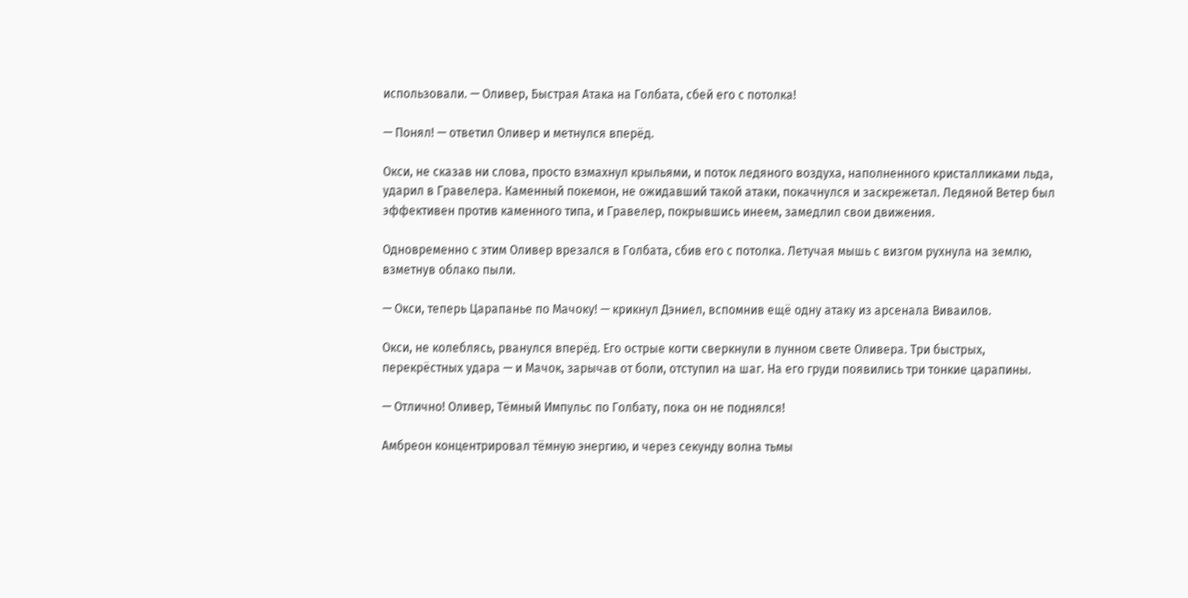использовали. — Оливер, Быстрая Атака на Голбата, сбей его с потолка!

— Понял! — ответил Оливер и метнулся вперёд.

Окси, не сказав ни слова, просто взмахнул крыльями, и поток ледяного воздуха, наполненного кристалликами льда, ударил в Гравелера. Каменный покемон, не ожидавший такой атаки, покачнулся и заскрежетал. Ледяной Ветер был эффективен против каменного типа, и Гравелер, покрывшись инеем, замедлил свои движения.

Одновременно с этим Оливер врезался в Голбата, сбив его с потолка. Летучая мышь с визгом рухнула на землю, взметнув облако пыли.

— Окси, теперь Царапанье по Мачоку! — крикнул Дэниел, вспомнив ещё одну атаку из арсенала Виваилов.

Окси, не колеблясь, рванулся вперёд. Его острые когти сверкнули в лунном свете Оливера. Три быстрых, перекрёстных удара — и Мачок, зарычав от боли, отступил на шаг. На его груди появились три тонкие царапины.

— Отлично! Оливер, Тёмный Импульс по Голбату, пока он не поднялся!

Амбреон концентрировал тёмную энергию, и через секунду волна тьмы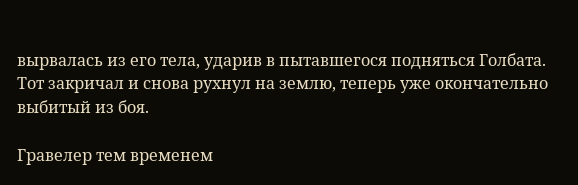вырвалась из его тела, ударив в пытавшегося подняться Голбата. Тот закричал и снова рухнул на землю, теперь уже окончательно выбитый из боя.

Гравелер тем временем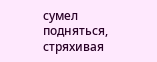сумел подняться, стряхивая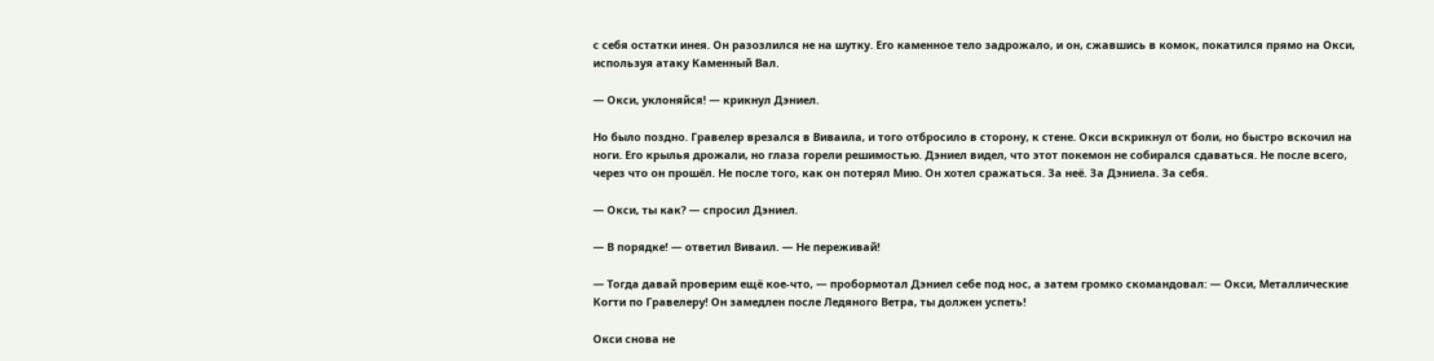с себя остатки инея. Он разозлился не на шутку. Его каменное тело задрожало, и он, сжавшись в комок, покатился прямо на Окси, используя атаку Каменный Вал.

— Окси, уклоняйся! — крикнул Дэниел.

Но было поздно. Гравелер врезался в Виваила, и того отбросило в сторону, к стене. Окси вскрикнул от боли, но быстро вскочил на ноги. Его крылья дрожали, но глаза горели решимостью. Дэниел видел, что этот покемон не собирался сдаваться. Не после всего, через что он прошёл. Не после того, как он потерял Мию. Он хотел сражаться. За неё. За Дэниела. За себя.

— Окси, ты как? — спросил Дэниел.

— В порядке! — ответил Виваил. — Не переживай!

— Тогда давай проверим ещё кое-что, — пробормотал Дэниел себе под нос, а затем громко скомандовал: — Окси, Металлические Когти по Гравелеру! Он замедлен после Ледяного Ветра, ты должен успеть!

Окси снова не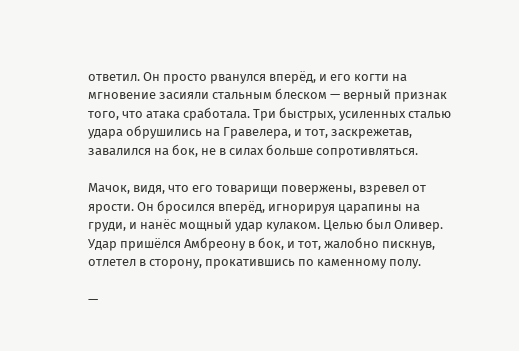ответил. Он просто рванулся вперёд, и его когти на мгновение засияли стальным блеском — верный признак того, что атака сработала. Три быстрых, усиленных сталью удара обрушились на Гравелера, и тот, заскрежетав, завалился на бок, не в силах больше сопротивляться.

Мачок, видя, что его товарищи повержены, взревел от ярости. Он бросился вперёд, игнорируя царапины на груди, и нанёс мощный удар кулаком. Целью был Оливер. Удар пришёлся Амбреону в бок, и тот, жалобно пискнув, отлетел в сторону, прокатившись по каменному полу.

—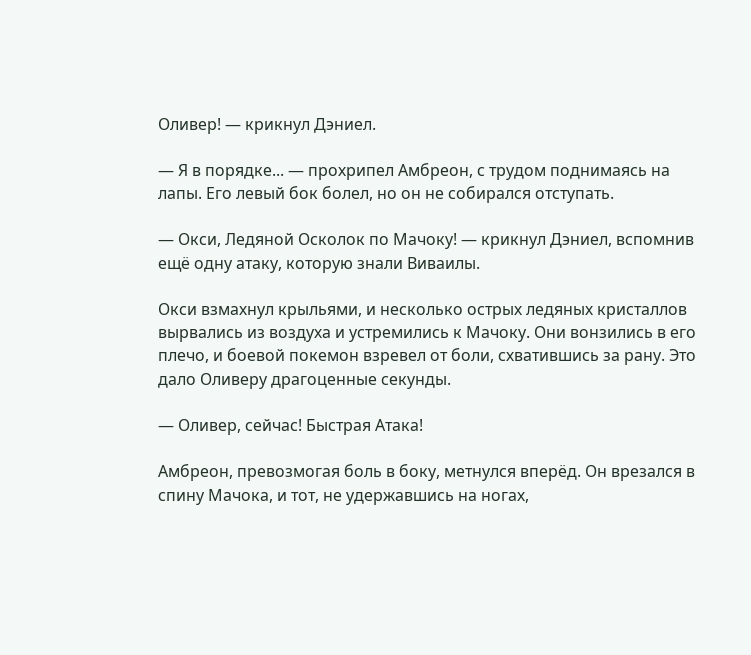Оливер! — крикнул Дэниел.

— Я в порядке... — прохрипел Амбреон, с трудом поднимаясь на лапы. Его левый бок болел, но он не собирался отступать.

— Окси, Ледяной Осколок по Мачоку! — крикнул Дэниел, вспомнив ещё одну атаку, которую знали Виваилы.

Окси взмахнул крыльями, и несколько острых ледяных кристаллов вырвались из воздуха и устремились к Мачоку. Они вонзились в его плечо, и боевой покемон взревел от боли, схватившись за рану. Это дало Оливеру драгоценные секунды.

— Оливер, сейчас! Быстрая Атака!

Амбреон, превозмогая боль в боку, метнулся вперёд. Он врезался в спину Мачока, и тот, не удержавшись на ногах,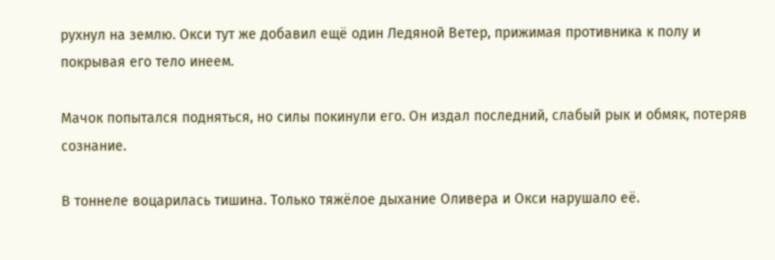рухнул на землю. Окси тут же добавил ещё один Ледяной Ветер, прижимая противника к полу и покрывая его тело инеем.

Мачок попытался подняться, но силы покинули его. Он издал последний, слабый рык и обмяк, потеряв сознание.

В тоннеле воцарилась тишина. Только тяжёлое дыхание Оливера и Окси нарушало её.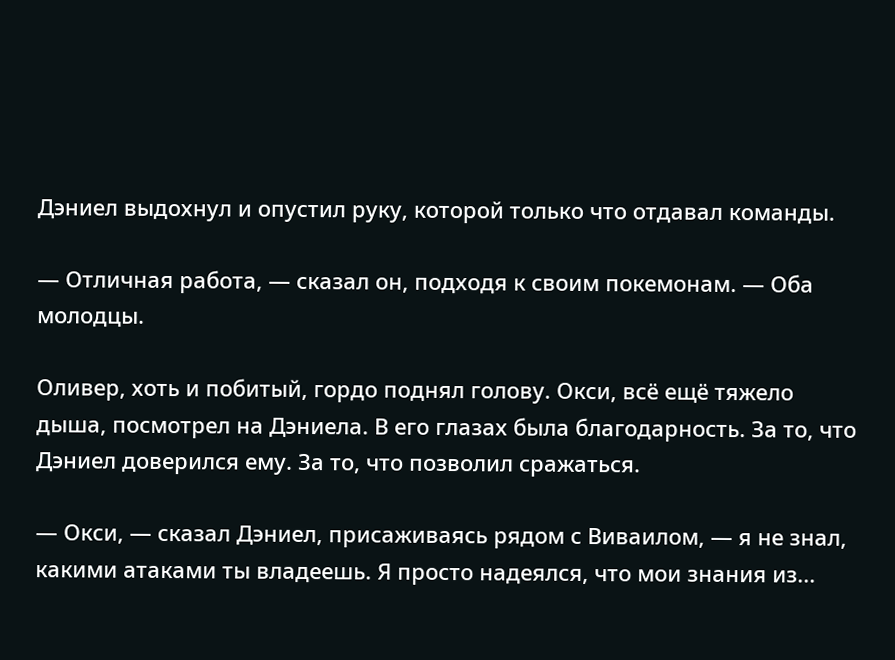Дэниел выдохнул и опустил руку, которой только что отдавал команды.

— Отличная работа, — сказал он, подходя к своим покемонам. — Оба молодцы.

Оливер, хоть и побитый, гордо поднял голову. Окси, всё ещё тяжело дыша, посмотрел на Дэниела. В его глазах была благодарность. За то, что Дэниел доверился ему. За то, что позволил сражаться.

— Окси, — сказал Дэниел, присаживаясь рядом с Виваилом, — я не знал, какими атаками ты владеешь. Я просто надеялся, что мои знания из...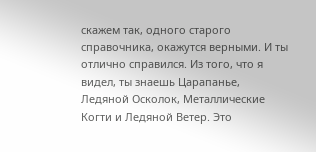скажем так, одного старого справочника, окажутся верными. И ты отлично справился. Из того, что я видел, ты знаешь Царапанье, Ледяной Осколок, Металлические Когти и Ледяной Ветер. Это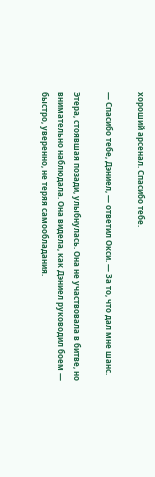хороший арсенал. Спасибо тебе.

— Спасибо тебе, Дэниел, — ответил Окси. — За то, что дал мне шанс.

Этера, стоявшая позади, улыбнулась. Она не участвовала в битве, но внимательно наблюдала. Она видела, как Дэниел руководил боем — быстро, уверенно, не теряя самообладания.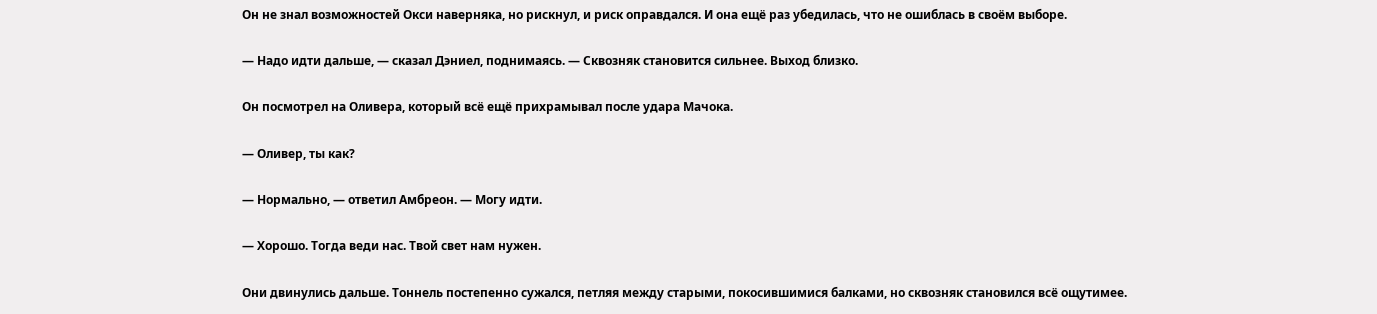Он не знал возможностей Окси наверняка, но рискнул, и риск оправдался. И она ещё раз убедилась, что не ошиблась в своём выборе.

— Надо идти дальше, — сказал Дэниел, поднимаясь. — Сквозняк становится сильнее. Выход близко.

Он посмотрел на Оливера, который всё ещё прихрамывал после удара Мачока.

— Оливер, ты как?

— Нормально, — ответил Амбреон. — Могу идти.

— Хорошо. Тогда веди нас. Твой свет нам нужен.

Они двинулись дальше. Тоннель постепенно сужался, петляя между старыми, покосившимися балками, но сквозняк становился всё ощутимее.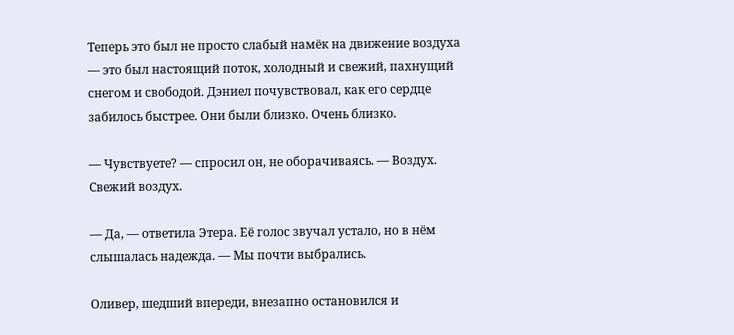Теперь это был не просто слабый намёк на движение воздуха — это был настоящий поток, холодный и свежий, пахнущий снегом и свободой. Дэниел почувствовал, как его сердце забилось быстрее. Они были близко. Очень близко.

— Чувствуете? — спросил он, не оборачиваясь. — Воздух. Свежий воздух.

— Да, — ответила Этера. Её голос звучал устало, но в нём слышалась надежда. — Мы почти выбрались.

Оливер, шедший впереди, внезапно остановился и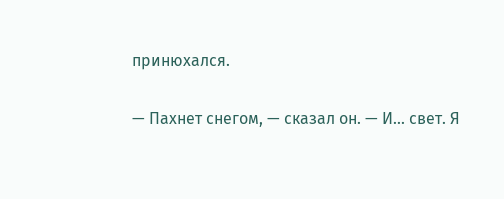принюхался.

— Пахнет снегом, — сказал он. — И... свет. Я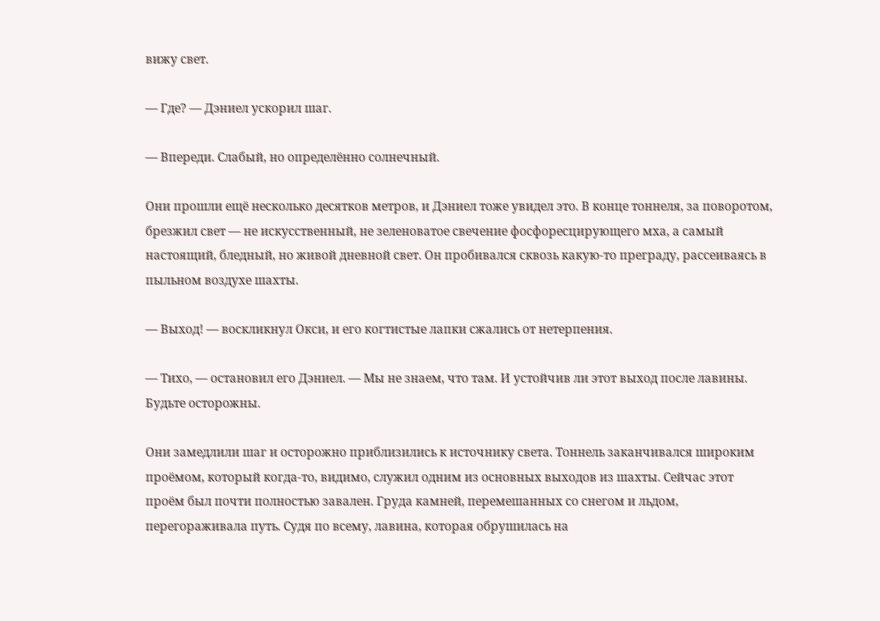вижу свет.

— Где? — Дэниел ускорил шаг.

— Впереди. Слабый, но определённо солнечный.

Они прошли ещё несколько десятков метров, и Дэниел тоже увидел это. В конце тоннеля, за поворотом, брезжил свет — не искусственный, не зеленоватое свечение фосфоресцирующего мха, а самый настоящий, бледный, но живой дневной свет. Он пробивался сквозь какую-то преграду, рассеиваясь в пыльном воздухе шахты.

— Выход! — воскликнул Окси, и его когтистые лапки сжались от нетерпения.

— Тихо, — остановил его Дэниел. — Мы не знаем, что там. И устойчив ли этот выход после лавины. Будьте осторожны.

Они замедлили шаг и осторожно приблизились к источнику света. Тоннель заканчивался широким проёмом, который когда-то, видимо, служил одним из основных выходов из шахты. Сейчас этот проём был почти полностью завален. Груда камней, перемешанных со снегом и льдом, перегораживала путь. Судя по всему, лавина, которая обрушилась на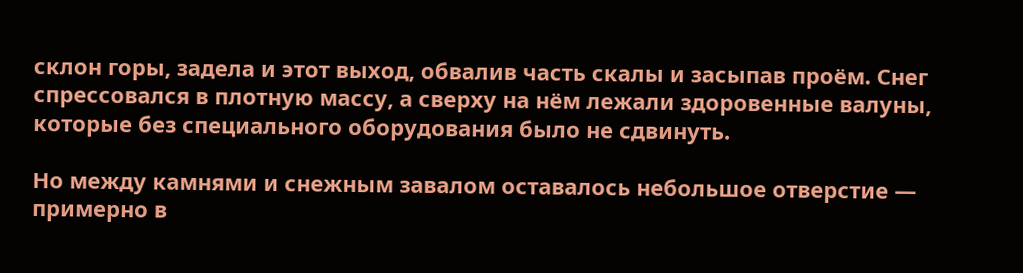склон горы, задела и этот выход, обвалив часть скалы и засыпав проём. Снег спрессовался в плотную массу, а сверху на нём лежали здоровенные валуны, которые без специального оборудования было не сдвинуть.

Но между камнями и снежным завалом оставалось небольшое отверстие — примерно в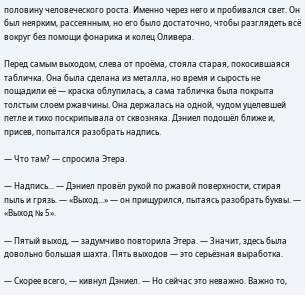половину человеческого роста. Именно через него и пробивался свет. Он был неярким, рассеянным, но его было достаточно, чтобы разглядеть всё вокруг без помощи фонарика и колец Оливера.

Перед самым выходом, слева от проёма, стояла старая, покосившаяся табличка. Она была сделана из металла, но время и сырость не пощадили её — краска облупилась, а сама табличка была покрыта толстым слоем ржавчины. Она держалась на одной, чудом уцелевшей петле и тихо поскрипывала от сквозняка. Дэниел подошёл ближе и, присев, попытался разобрать надпись.

— Что там? — спросила Этера.

— Надпись... — Дэниел провёл рукой по ржавой поверхности, стирая пыль и грязь. — «Выход...» — он прищурился, пытаясь разобрать буквы. — «Выход № 5».

— Пятый выход, — задумчиво повторила Этера. — Значит, здесь была довольно большая шахта. Пять выходов — это серьёзная выработка.

— Скорее всего, — кивнул Дэниел. — Но сейчас это неважно. Важно то,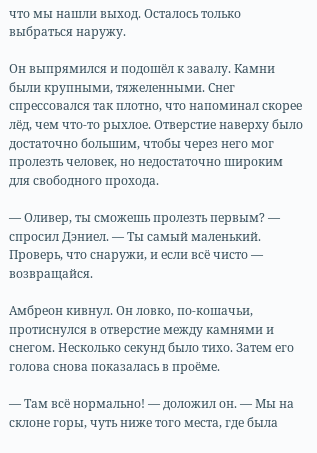что мы нашли выход. Осталось только выбраться наружу.

Он выпрямился и подошёл к завалу. Камни были крупными, тяжеленными. Снег спрессовался так плотно, что напоминал скорее лёд, чем что-то рыхлое. Отверстие наверху было достаточно большим, чтобы через него мог пролезть человек, но недостаточно широким для свободного прохода.

— Оливер, ты сможешь пролезть первым? — спросил Дэниел. — Ты самый маленький. Проверь, что снаружи, и если всё чисто — возвращайся.

Амбреон кивнул. Он ловко, по-кошачьи, протиснулся в отверстие между камнями и снегом. Несколько секунд было тихо. Затем его голова снова показалась в проёме.

— Там всё нормально! — доложил он. — Мы на склоне горы, чуть ниже того места, где была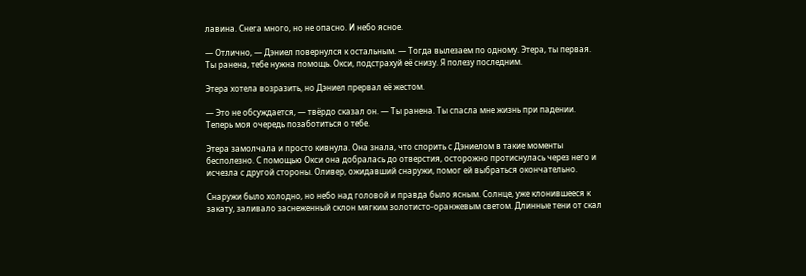лавина. Снега много, но не опасно. И небо ясное.

— Отлично, — Дэниел повернулся к остальным. — Тогда вылезаем по одному. Этера, ты первая. Ты ранена, тебе нужна помощь. Окси, подстрахуй её снизу. Я полезу последним.

Этера хотела возразить, но Дэниел прервал её жестом.

— Это не обсуждается, — твёрдо сказал он. — Ты ранена. Ты спасла мне жизнь при падении. Теперь моя очередь позаботиться о тебе.

Этера замолчала и просто кивнула. Она знала, что спорить с Дэниелом в такие моменты бесполезно. С помощью Окси она добралась до отверстия, осторожно протиснулась через него и исчезла с другой стороны. Оливер, ожидавший снаружи, помог ей выбраться окончательно.

Снаружи было холодно, но небо над головой и правда было ясным. Солнце, уже клонившееся к закату, заливало заснеженный склон мягким золотисто-оранжевым светом. Длинные тени от скал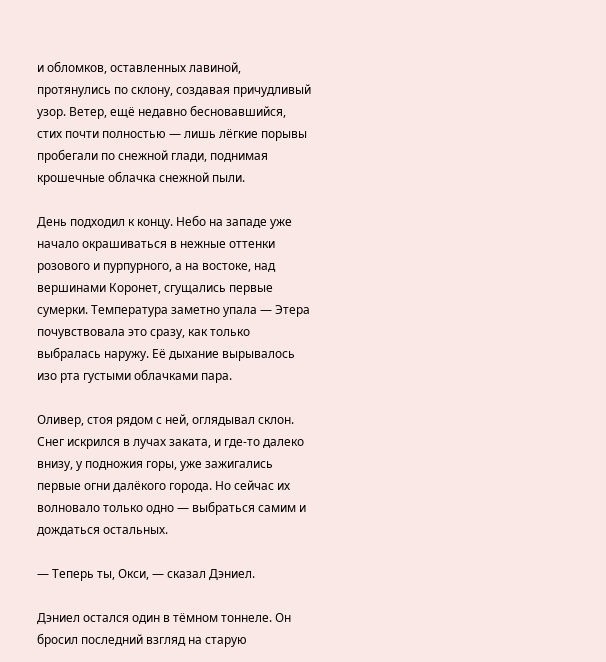и обломков, оставленных лавиной, протянулись по склону, создавая причудливый узор. Ветер, ещё недавно бесновавшийся, стих почти полностью — лишь лёгкие порывы пробегали по снежной глади, поднимая крошечные облачка снежной пыли.

День подходил к концу. Небо на западе уже начало окрашиваться в нежные оттенки розового и пурпурного, а на востоке, над вершинами Коронет, сгущались первые сумерки. Температура заметно упала — Этера почувствовала это сразу, как только выбралась наружу. Её дыхание вырывалось изо рта густыми облачками пара.

Оливер, стоя рядом с ней, оглядывал склон. Снег искрился в лучах заката, и где-то далеко внизу, у подножия горы, уже зажигались первые огни далёкого города. Но сейчас их волновало только одно — выбраться самим и дождаться остальных.

— Теперь ты, Окси, — сказал Дэниел.

Дэниел остался один в тёмном тоннеле. Он бросил последний взгляд на старую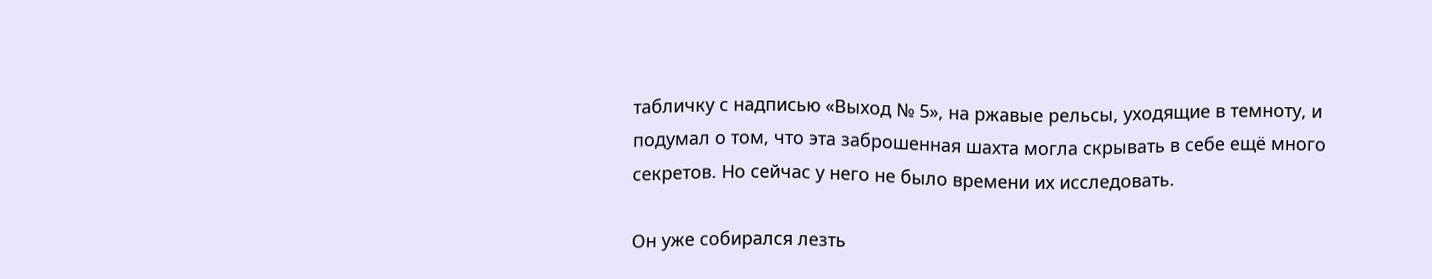табличку с надписью «Выход № 5», на ржавые рельсы, уходящие в темноту, и подумал о том, что эта заброшенная шахта могла скрывать в себе ещё много секретов. Но сейчас у него не было времени их исследовать.

Он уже собирался лезть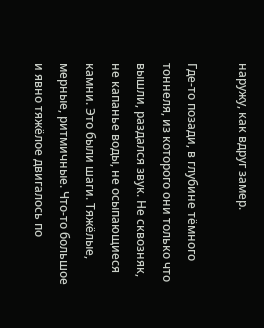наружу, как вдруг замер.

Где-то позади, в глубине тёмного тоннеля, из которого они только что вышли, раздался звук. Не сквозняк, не капанье воды, не осыпающиеся камни. Это были шаги. Тяжёлые, мерные, ритмичные. Что-то большое и явно тяжёлое двигалось по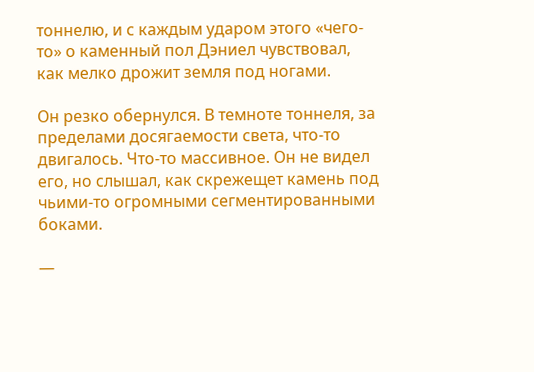тоннелю, и с каждым ударом этого «чего-то» о каменный пол Дэниел чувствовал, как мелко дрожит земля под ногами.

Он резко обернулся. В темноте тоннеля, за пределами досягаемости света, что-то двигалось. Что-то массивное. Он не видел его, но слышал, как скрежещет камень под чьими-то огромными сегментированными боками.

—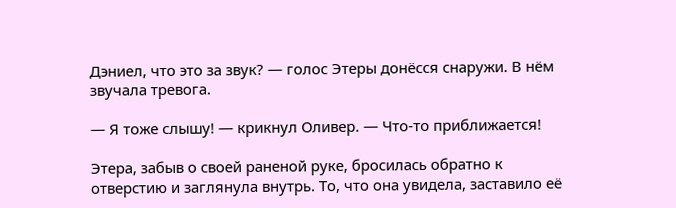Дэниел, что это за звук? — голос Этеры донёсся снаружи. В нём звучала тревога.

— Я тоже слышу! — крикнул Оливер. — Что-то приближается!

Этера, забыв о своей раненой руке, бросилась обратно к отверстию и заглянула внутрь. То, что она увидела, заставило её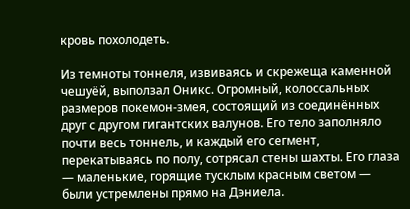кровь похолодеть.

Из темноты тоннеля, извиваясь и скрежеща каменной чешуёй, выползал Оникс. Огромный, колоссальных размеров покемон-змея, состоящий из соединённых друг с другом гигантских валунов. Его тело заполняло почти весь тоннель, и каждый его сегмент, перекатываясь по полу, сотрясал стены шахты. Его глаза — маленькие, горящие тусклым красным светом — были устремлены прямо на Дэниела.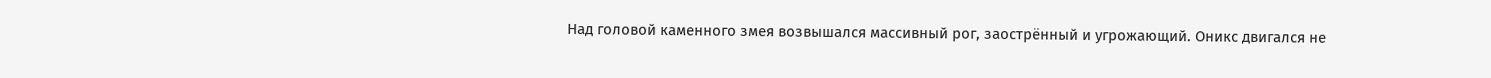Над головой каменного змея возвышался массивный рог, заострённый и угрожающий. Оникс двигался не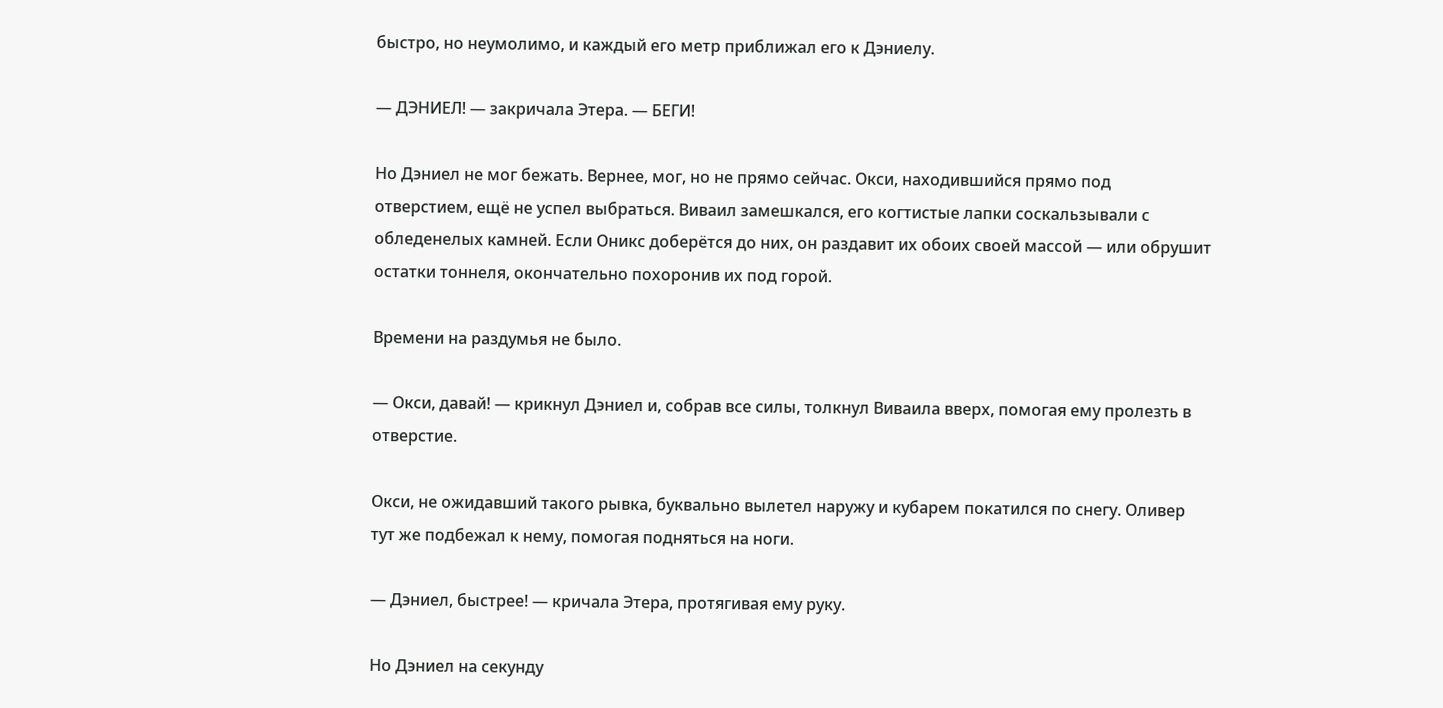быстро, но неумолимо, и каждый его метр приближал его к Дэниелу.

— ДЭНИЕЛ! — закричала Этера. — БЕГИ!

Но Дэниел не мог бежать. Вернее, мог, но не прямо сейчас. Окси, находившийся прямо под отверстием, ещё не успел выбраться. Виваил замешкался, его когтистые лапки соскальзывали с обледенелых камней. Если Оникс доберётся до них, он раздавит их обоих своей массой — или обрушит остатки тоннеля, окончательно похоронив их под горой.

Времени на раздумья не было.

— Окси, давай! — крикнул Дэниел и, собрав все силы, толкнул Виваила вверх, помогая ему пролезть в отверстие.

Окси, не ожидавший такого рывка, буквально вылетел наружу и кубарем покатился по снегу. Оливер тут же подбежал к нему, помогая подняться на ноги.

— Дэниел, быстрее! — кричала Этера, протягивая ему руку.

Но Дэниел на секунду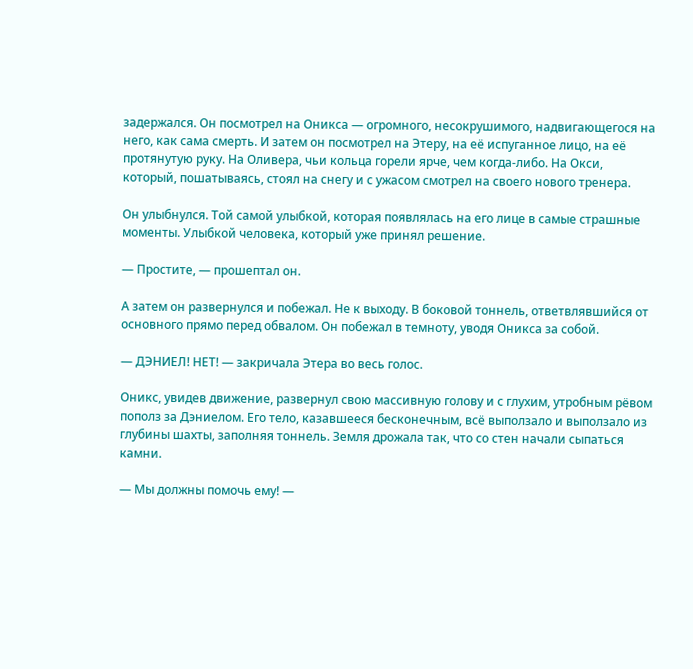задержался. Он посмотрел на Оникса — огромного, несокрушимого, надвигающегося на него, как сама смерть. И затем он посмотрел на Этеру, на её испуганное лицо, на её протянутую руку. На Оливера, чьи кольца горели ярче, чем когда-либо. На Окси, который, пошатываясь, стоял на снегу и с ужасом смотрел на своего нового тренера.

Он улыбнулся. Той самой улыбкой, которая появлялась на его лице в самые страшные моменты. Улыбкой человека, который уже принял решение.

— Простите, — прошептал он.

А затем он развернулся и побежал. Не к выходу. В боковой тоннель, ответвлявшийся от основного прямо перед обвалом. Он побежал в темноту, уводя Оникса за собой.

— ДЭНИЕЛ! НЕТ! — закричала Этера во весь голос.

Оникс, увидев движение, развернул свою массивную голову и с глухим, утробным рёвом пополз за Дэниелом. Его тело, казавшееся бесконечным, всё выползало и выползало из глубины шахты, заполняя тоннель. Земля дрожала так, что со стен начали сыпаться камни.

— Мы должны помочь ему! —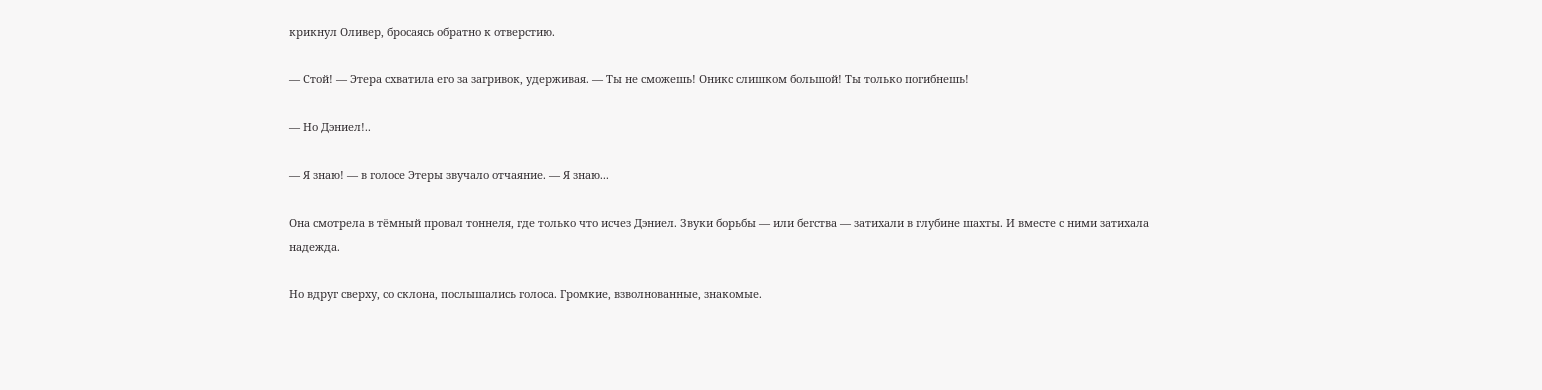крикнул Оливер, бросаясь обратно к отверстию.

— Стой! — Этера схватила его за загривок, удерживая. — Ты не сможешь! Оникс слишком большой! Ты только погибнешь!

— Но Дэниел!..

— Я знаю! — в голосе Этеры звучало отчаяние. — Я знаю...

Она смотрела в тёмный провал тоннеля, где только что исчез Дэниел. Звуки борьбы — или бегства — затихали в глубине шахты. И вместе с ними затихала надежда.

Но вдруг сверху, со склона, послышались голоса. Громкие, взволнованные, знакомые.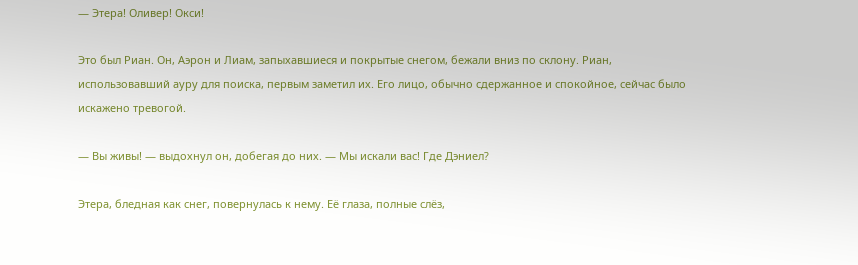— Этера! Оливер! Окси!

Это был Риан. Он, Аэрон и Лиам, запыхавшиеся и покрытые снегом, бежали вниз по склону. Риан, использовавший ауру для поиска, первым заметил их. Его лицо, обычно сдержанное и спокойное, сейчас было искажено тревогой.

— Вы живы! — выдохнул он, добегая до них. — Мы искали вас! Где Дэниел?

Этера, бледная как снег, повернулась к нему. Её глаза, полные слёз,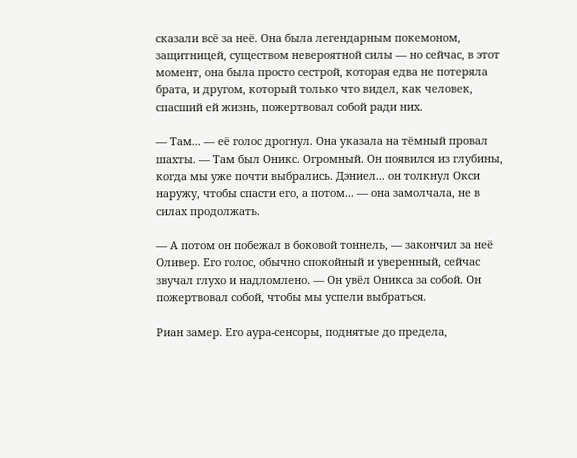сказали всё за неё. Она была легендарным покемоном, защитницей, существом невероятной силы — но сейчас, в этот момент, она была просто сестрой, которая едва не потеряла брата, и другом, который только что видел, как человек, спасший ей жизнь, пожертвовал собой ради них.

— Там... — её голос дрогнул. Она указала на тёмный провал шахты. — Там был Оникс. Огромный. Он появился из глубины, когда мы уже почти выбрались. Дэниел... он толкнул Окси наружу, чтобы спасти его, а потом... — она замолчала, не в силах продолжать.

— А потом он побежал в боковой тоннель, — закончил за неё Оливер. Его голос, обычно спокойный и уверенный, сейчас звучал глухо и надломлено. — Он увёл Оникса за собой. Он пожертвовал собой, чтобы мы успели выбраться.

Риан замер. Его аура-сенсоры, поднятые до предела,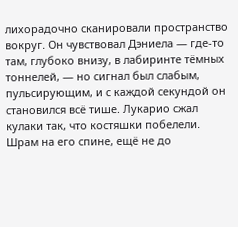лихорадочно сканировали пространство вокруг. Он чувствовал Дэниела — где-то там, глубоко внизу, в лабиринте тёмных тоннелей, — но сигнал был слабым, пульсирующим, и с каждой секундой он становился всё тише. Лукарио сжал кулаки так, что костяшки побелели. Шрам на его спине, ещё не до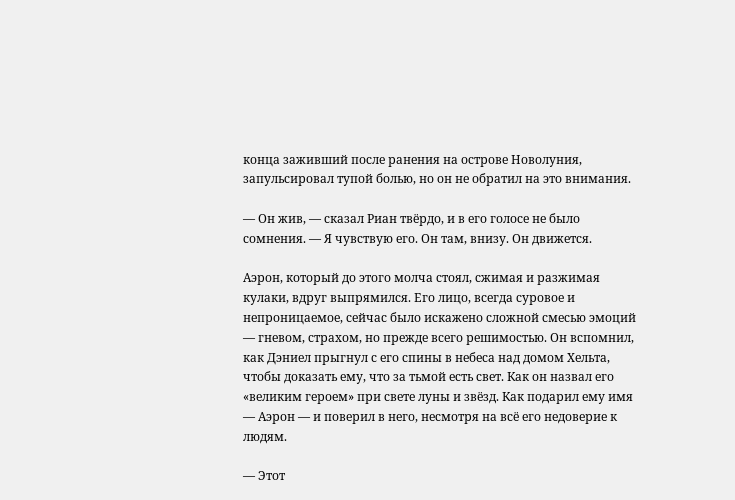конца заживший после ранения на острове Новолуния, запульсировал тупой болью, но он не обратил на это внимания.

— Он жив, — сказал Риан твёрдо, и в его голосе не было сомнения. — Я чувствую его. Он там, внизу. Он движется.

Аэрон, который до этого молча стоял, сжимая и разжимая кулаки, вдруг выпрямился. Его лицо, всегда суровое и непроницаемое, сейчас было искажено сложной смесью эмоций — гневом, страхом, но прежде всего решимостью. Он вспомнил, как Дэниел прыгнул с его спины в небеса над домом Хельта, чтобы доказать ему, что за тьмой есть свет. Как он назвал его «великим героем» при свете луны и звёзд. Как подарил ему имя — Аэрон — и поверил в него, несмотря на всё его недоверие к людям.

— Этот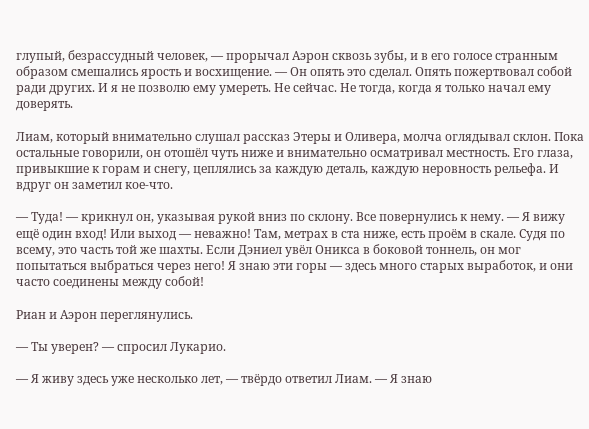глупый, безрассудный человек, — прорычал Аэрон сквозь зубы, и в его голосе странным образом смешались ярость и восхищение. — Он опять это сделал. Опять пожертвовал собой ради других. И я не позволю ему умереть. Не сейчас. Не тогда, когда я только начал ему доверять.

Лиам, который внимательно слушал рассказ Этеры и Оливера, молча оглядывал склон. Пока остальные говорили, он отошёл чуть ниже и внимательно осматривал местность. Его глаза, привыкшие к горам и снегу, цеплялись за каждую деталь, каждую неровность рельефа. И вдруг он заметил кое-что.

— Туда! — крикнул он, указывая рукой вниз по склону. Все повернулись к нему. — Я вижу ещё один вход! Или выход — неважно! Там, метрах в ста ниже, есть проём в скале. Судя по всему, это часть той же шахты. Если Дэниел увёл Оникса в боковой тоннель, он мог попытаться выбраться через него! Я знаю эти горы — здесь много старых выработок, и они часто соединены между собой!

Риан и Аэрон переглянулись.

— Ты уверен? — спросил Лукарио.

— Я живу здесь уже несколько лет, — твёрдо ответил Лиам. — Я знаю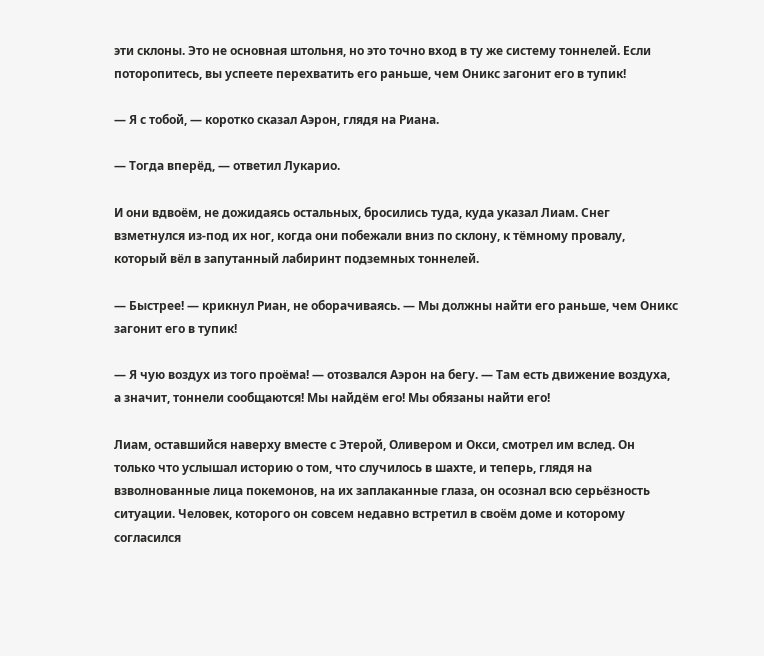эти склоны. Это не основная штольня, но это точно вход в ту же систему тоннелей. Если поторопитесь, вы успеете перехватить его раньше, чем Оникс загонит его в тупик!

— Я с тобой, — коротко сказал Аэрон, глядя на Риана.

— Тогда вперёд, — ответил Лукарио.

И они вдвоём, не дожидаясь остальных, бросились туда, куда указал Лиам. Снег взметнулся из-под их ног, когда они побежали вниз по склону, к тёмному провалу, который вёл в запутанный лабиринт подземных тоннелей.

— Быстрее! — крикнул Риан, не оборачиваясь. — Мы должны найти его раньше, чем Оникс загонит его в тупик!

— Я чую воздух из того проёма! — отозвался Аэрон на бегу. — Там есть движение воздуха, а значит, тоннели сообщаются! Мы найдём его! Мы обязаны найти его!

Лиам, оставшийся наверху вместе с Этерой, Оливером и Окси, смотрел им вслед. Он только что услышал историю о том, что случилось в шахте, и теперь, глядя на взволнованные лица покемонов, на их заплаканные глаза, он осознал всю серьёзность ситуации. Человек, которого он совсем недавно встретил в своём доме и которому согласился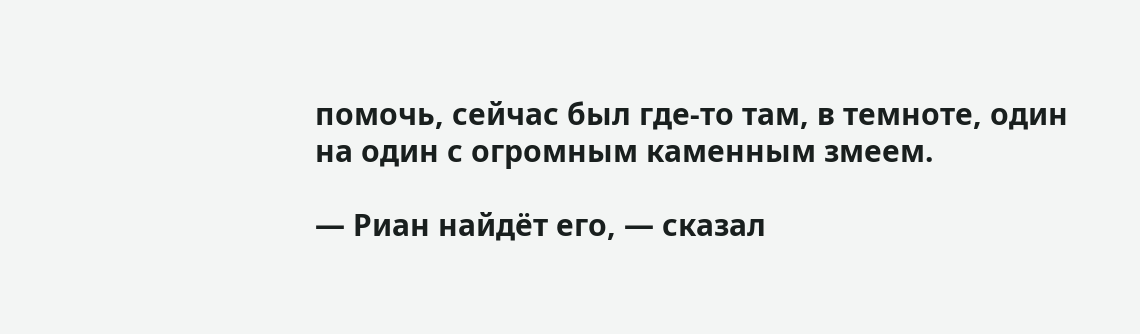помочь, сейчас был где-то там, в темноте, один на один с огромным каменным змеем.

— Риан найдёт его, — сказал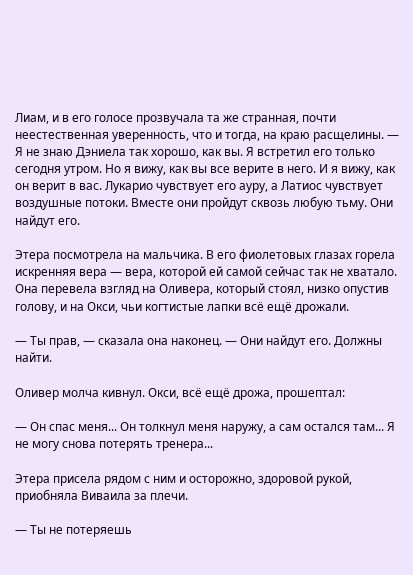Лиам, и в его голосе прозвучала та же странная, почти неестественная уверенность, что и тогда, на краю расщелины. — Я не знаю Дэниела так хорошо, как вы. Я встретил его только сегодня утром. Но я вижу, как вы все верите в него. И я вижу, как он верит в вас. Лукарио чувствует его ауру, а Латиос чувствует воздушные потоки. Вместе они пройдут сквозь любую тьму. Они найдут его.

Этера посмотрела на мальчика. В его фиолетовых глазах горела искренняя вера — вера, которой ей самой сейчас так не хватало. Она перевела взгляд на Оливера, который стоял, низко опустив голову, и на Окси, чьи когтистые лапки всё ещё дрожали.

— Ты прав, — сказала она наконец. — Они найдут его. Должны найти.

Оливер молча кивнул. Окси, всё ещё дрожа, прошептал:

— Он спас меня... Он толкнул меня наружу, а сам остался там... Я не могу снова потерять тренера...

Этера присела рядом с ним и осторожно, здоровой рукой, приобняла Виваила за плечи.

— Ты не потеряешь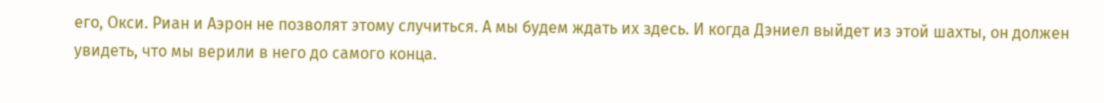его, Окси. Риан и Аэрон не позволят этому случиться. А мы будем ждать их здесь. И когда Дэниел выйдет из этой шахты, он должен увидеть, что мы верили в него до самого конца.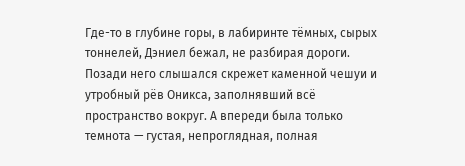Где-то в глубине горы, в лабиринте тёмных, сырых тоннелей, Дэниел бежал, не разбирая дороги. Позади него слышался скрежет каменной чешуи и утробный рёв Оникса, заполнявший всё пространство вокруг. А впереди была только темнота — густая, непроглядная, полная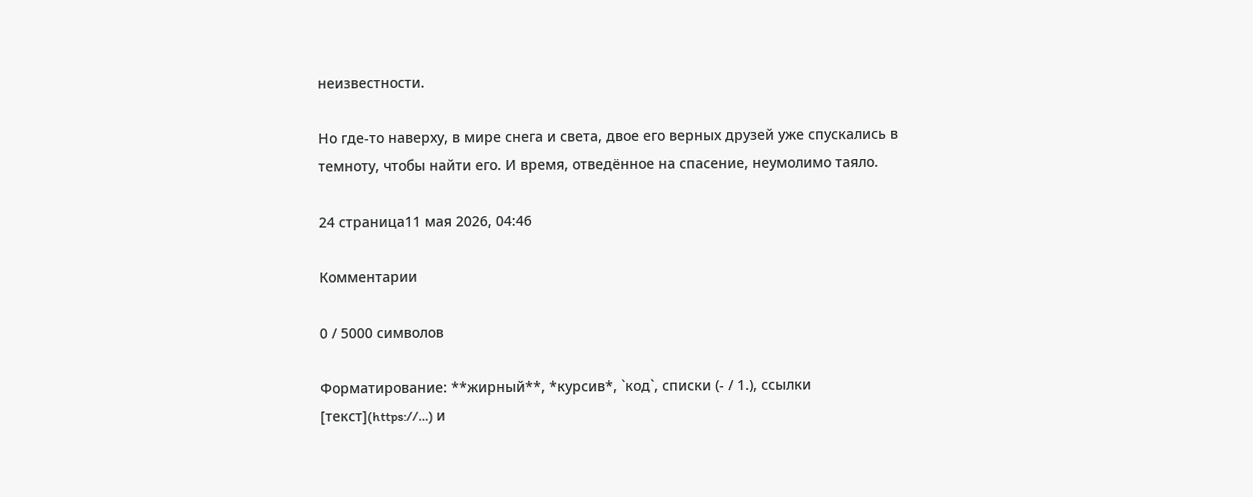неизвестности.

Но где-то наверху, в мире снега и света, двое его верных друзей уже спускались в темноту, чтобы найти его. И время, отведённое на спасение, неумолимо таяло.

24 страница11 мая 2026, 04:46

Комментарии

0 / 5000 символов

Форматирование: **жирный**, *курсив*, `код`, списки (- / 1.), ссылки [текст](https://…) и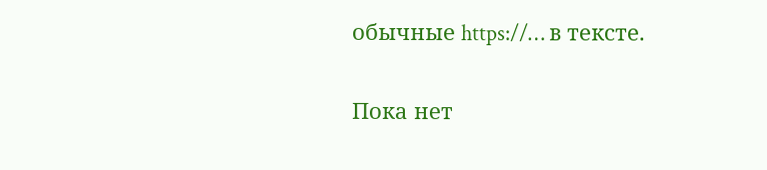обычные https://… в тексте.

Пока нет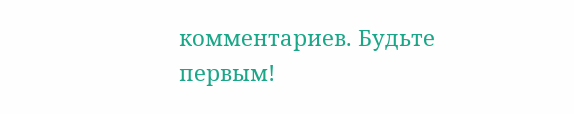комментариев. Будьте первым!